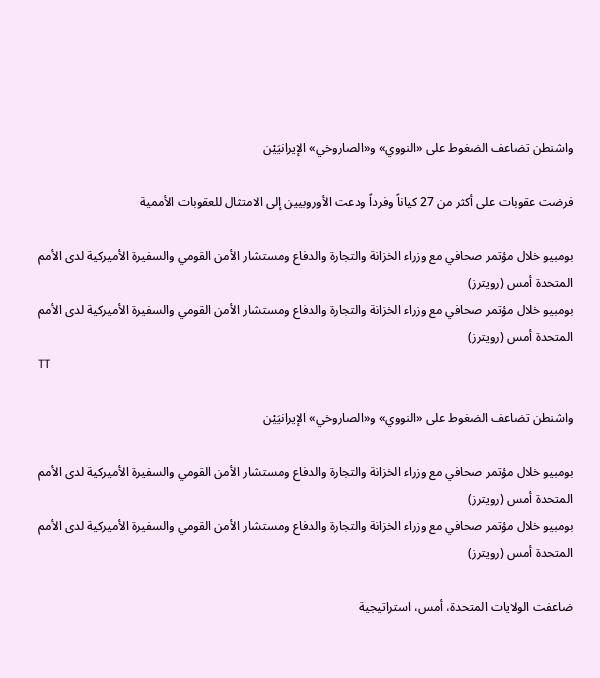واشنطن تضاعف الضغوط على «النووي» و«الصاروخي» الإيرانيَيْن

فرضت عقوبات على أكثر من 27 كياناً وفرداً ودعت الأوروبيين إلى الامتثال للعقوبات الأممية

بومبيو خلال مؤتمر صحافي مع وزراء الخزانة والتجارة والدفاع ومستشار الأمن القومي والسفيرة الأميركية لدى الأمم المتحدة أمس (رويترز)
بومبيو خلال مؤتمر صحافي مع وزراء الخزانة والتجارة والدفاع ومستشار الأمن القومي والسفيرة الأميركية لدى الأمم المتحدة أمس (رويترز)
TT

واشنطن تضاعف الضغوط على «النووي» و«الصاروخي» الإيرانيَيْن

بومبيو خلال مؤتمر صحافي مع وزراء الخزانة والتجارة والدفاع ومستشار الأمن القومي والسفيرة الأميركية لدى الأمم المتحدة أمس (رويترز)
بومبيو خلال مؤتمر صحافي مع وزراء الخزانة والتجارة والدفاع ومستشار الأمن القومي والسفيرة الأميركية لدى الأمم المتحدة أمس (رويترز)

ضاعفت الولايات المتحدة، أمس، استراتيجية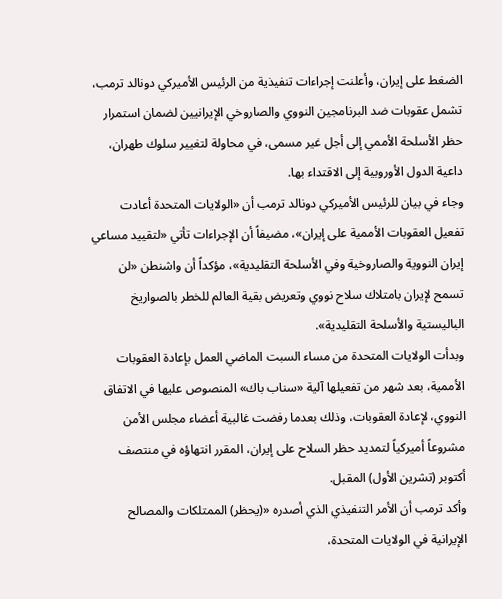الضغط على إيران، وأعلنت إجراءات تنفيذية من الرئيس الأميركي دونالد ترمب، تشمل عقوبات ضد البرنامجين النووي والصاروخي الإيرانيين لضمان استمرار حظر الأسلحة الأممي إلى أجل غير مسمى، في محاولة لتغيير سلوك طهران، داعية الدول الأوروبية إلى الاقتداء بها.
وجاء في بيان للرئيس الأميركي دونالد ترمب أن «الولايات المتحدة أعادت تفعيل العقوبات الأممية على إيران»، مضيفاً أن الإجراءات تأتي «لتقييد مساعي إيران النووية والصاروخية وفي الأسلحة التقليدية»، مؤكداً أن واشنطن «لن تسمح لإيران بامتلاك سلاح نووي وتعريض بقية العالم للخطر بالصواريخ الباليستية والأسلحة التقليدية».
وبدأت الولايات المتحدة من مساء السبت الماضي العمل بإعادة العقوبات الأممية، بعد شهر من تفعيلها آلية «سناب باك» المنصوص عليها في الاتفاق النووي، لإعادة العقوبات، وذلك بعدما رفضت غالبية أعضاء مجلس الأمن مشروعاً أميركياً لتمديد حظر السلاح على إيران، المقرر انتهاؤه في منتصف أكتوبر (تشرين الأول) المقبل.
وأكد ترمب أن الأمر التنفيذي الذي أصدره «(يحظر) الممتلكات والمصالح الإيرانية في الولايات المتحدة،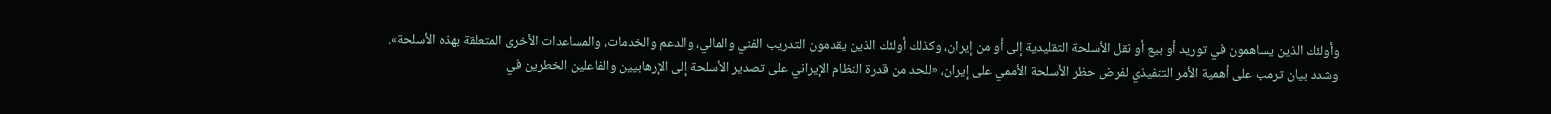وأولئك الذين يساهمون في توريد أو بيع أو نقل الأسلحة التقليدية إلى أو من إيران، وكذلك أولئك الذين يقدمون التدريب الفني والمالي، والدعم والخدمات، والمساعدات الأخرى المتعلقة بهذه الأسلحة».
وشدد بيان ترمب على أهمية الأمر التنفيذي لفرض حظر الأسلحة الأممي على إيران، «للحد من قدرة النظام الإيراني على تصدير الأسلحة إلى الإرهابيين والفاعلين الخطرين في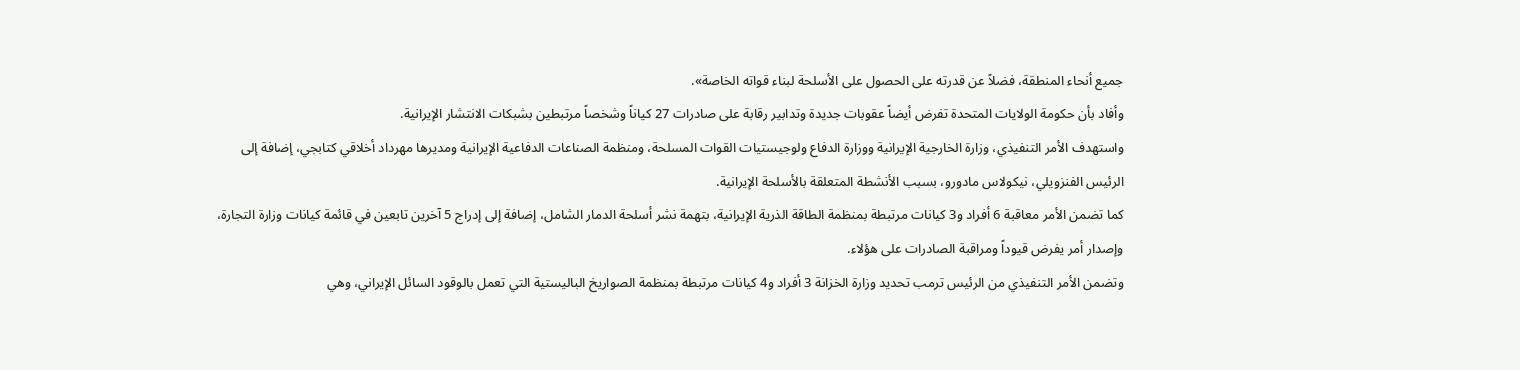جميع أنحاء المنطقة، فضلاً عن قدرته على الحصول على الأسلحة لبناء قواته الخاصة».
وأفاد بأن حكومة الولايات المتحدة تفرض أيضاً عقوبات جديدة وتدابير رقابة على صادرات 27 كياناً وشخصاً مرتبطين بشبكات الانتشار الإيرانية.
واستهدف الأمر التنفيذي، وزارة الخارجية الإيرانية ووزارة الدفاع ولوجيستيات القوات المسلحة، ومنظمة الصناعات الدفاعية الإيرانية ومديرها مهرداد أخلاقي كتابجي، إضافة إلى الرئيس الفنزويلي، نيكولاس مادورو، بسبب الأنشطة المتعلقة بالأسلحة الإيرانية.
كما تضمن الأمر معاقبة 6 أفراد و3 كيانات مرتبطة بمنظمة الطاقة الذرية الإيرانية، بتهمة نشر أسلحة الدمار الشامل، إضافة إلى إدراج 5 آخرين تابعين في قائمة كيانات وزارة التجارة، وإصدار أمر يفرض قيوداً ومراقبة الصادرات على هؤلاء.
وتضمن الأمر التنفيذي من الرئيس ترمب تحديد وزارة الخزانة 3 أفراد و4 كيانات مرتبطة بمنظمة الصواريخ الباليستية التي تعمل بالوقود السائل الإيراني، وهي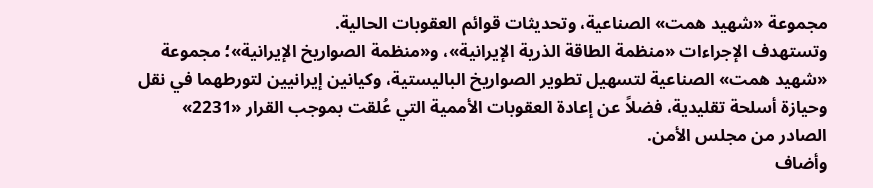مجموعة «شهيد همت» الصناعية، وتحديثات قوائم العقوبات الحالية.
وتستهدف الإجراءات «منظمة الطاقة الذرية الإيرانية»، و«منظمة الصواريخ الإيرانية»؛ مجموعة «شهيد همت» الصناعية لتسهيل تطوير الصواريخ الباليستية، وكيانين إيرانيين لتورطهما في نقل وحيازة أسلحة تقليدية، فضلاً عن إعادة العقوبات الأممية التي عُلقت بموجب القرار «2231» الصادر من مجلس الأمن.
وأضاف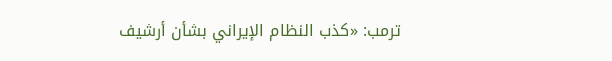ترمب: «كذب النظام الإيراني بشأن أرشيف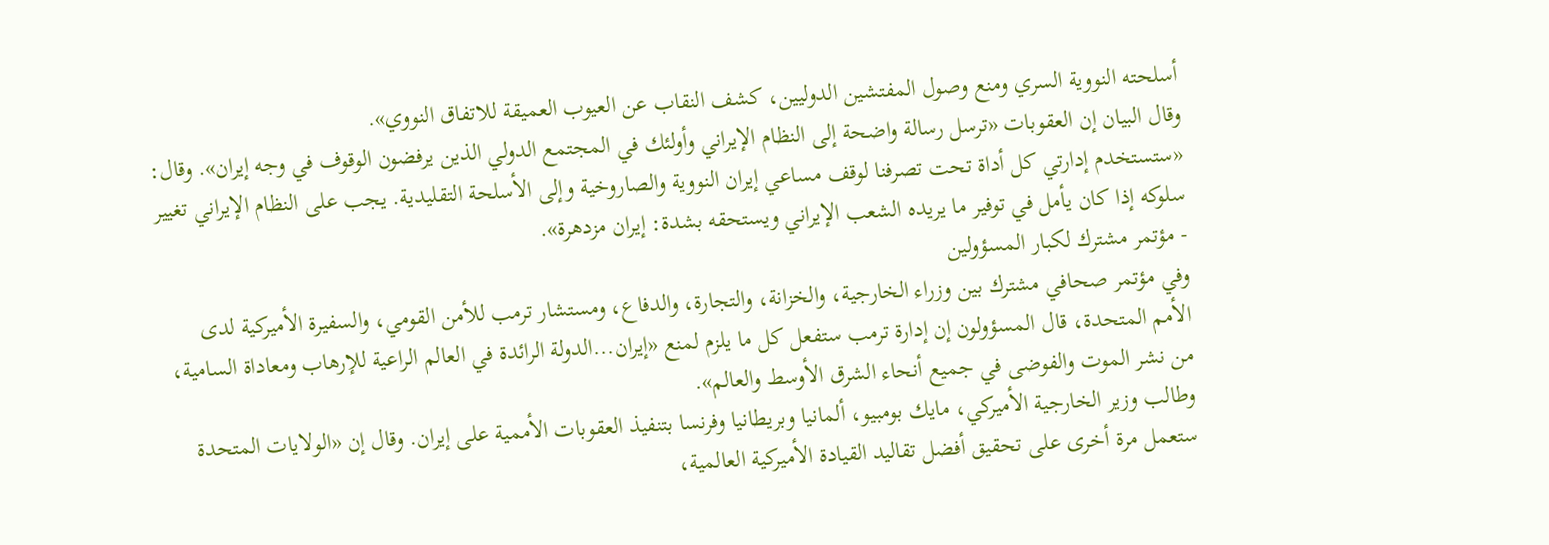أسلحته النووية السري ومنع وصول المفتشين الدوليين، كشف النقاب عن العيوب العميقة للاتفاق النووي».
وقال البيان إن العقوبات «ترسل رسالة واضحة إلى النظام الإيراني وأولئك في المجتمع الدولي الذين يرفضون الوقوف في وجه إيران». وقال: «ستستخدم إدارتي كل أداة تحت تصرفنا لوقف مساعي إيران النووية والصاروخية وإلى الأسلحة التقليدية. يجب على النظام الإيراني تغيير سلوكه إذا كان يأمل في توفير ما يريده الشعب الإيراني ويستحقه بشدة: إيران مزدهرة».
- مؤتمر مشترك لكبار المسؤولين
وفي مؤتمر صحافي مشترك بين وزراء الخارجية، والخزانة، والتجارة، والدفاع، ومستشار ترمب للأمن القومي، والسفيرة الأميركية لدى الأمم المتحدة، قال المسؤولون إن إدارة ترمب ستفعل كل ما يلزم لمنع «إيران...الدولة الرائدة في العالم الراعية للإرهاب ومعاداة السامية، من نشر الموت والفوضى في جميع أنحاء الشرق الأوسط والعالم».
وطالب وزير الخارجية الأميركي، مايك بومبيو، ألمانيا وبريطانيا وفرنسا بتنفيذ العقوبات الأممية على إيران. وقال إن «الولايات المتحدة ستعمل مرة أخرى على تحقيق أفضل تقاليد القيادة الأميركية العالمية،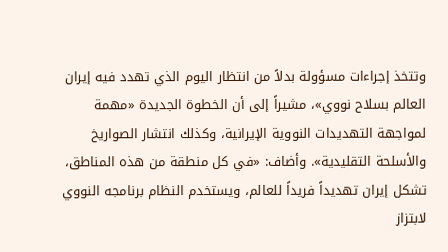وتتخذ إجراءات مسؤولة بدلاً من انتظار اليوم الذي تهدد فيه إيران العالم بسلاح نووي»، مشيراً إلى أن الخطوة الجديدة «مهمة لمواجهة التهديدات النووية الإيرانية، وكذلك انتشار الصواريخ والأسلحة التقليدية». وأضاف: «في كل منطقة من هذه المناطق، تشكل إيران تهديداً فريداً للعالم، ويستخدم النظام برنامجه النووي لابتزاز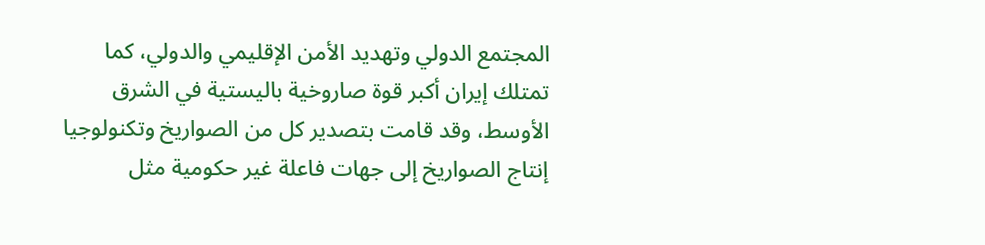المجتمع الدولي وتهديد الأمن الإقليمي والدولي، كما تمتلك إيران أكبر قوة صاروخية باليستية في الشرق الأوسط، وقد قامت بتصدير كل من الصواريخ وتكنولوجيا إنتاج الصواريخ إلى جهات فاعلة غير حكومية مثل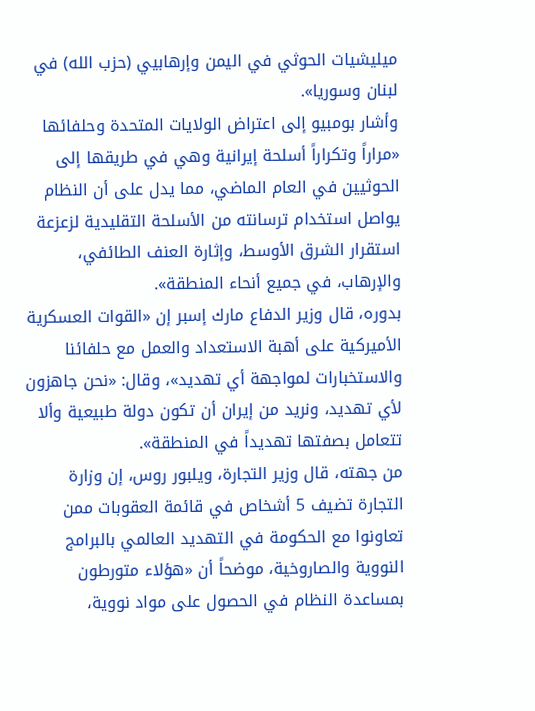ميليشيات الحوثي في اليمن وإرهابيي (حزب الله) في لبنان وسوريا».
وأشار بومبيو إلى اعتراض الولايات المتحدة وحلفائها «مراراً وتكراراً أسلحة إيرانية وهي في طريقها إلى الحوثيين في العام الماضي، مما يدل على أن النظام يواصل استخدام ترسانته من الأسلحة التقليدية لزعزعة استقرار الشرق الأوسط، وإثارة العنف الطائفي، والإرهاب، في جميع أنحاء المنطقة».
بدوره، قال وزير الدفاع مارك إسبر إن «القوات العسكرية الأميركية على أهبة الاستعداد والعمل مع حلفائنا والاستخبارات لمواجهة أي تهديد»، وقال: «نحن جاهزون لأي تهديد، ونريد من إيران أن تكون دولة طبيعية وألا تتعامل بصفتها تهديداً في المنطقة».
من جهته، قال وزير التجارة، ويلبور روس، إن وزارة التجارة تضيف 5 أشخاص في قائمة العقوبات ممن تعاونوا مع الحكومة في التهديد العالمي بالبرامج النووية والصاروخية، موضحاً أن «هؤلاء متورطون بمساعدة النظام في الحصول على مواد نووية،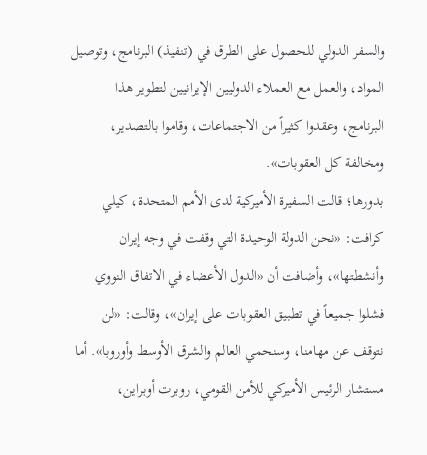والسفر الدولي للحصول على الطرق في (تنفيذ) البرنامج، وتوصيل المواد، والعمل مع العملاء الدوليين الإيرانيين لتطوير هذا البرنامج، وعقدوا كثيراً من الاجتماعات، وقاموا بالتصدير، ومخالفة كل العقوبات».
بدورها؛ قالت السفيرة الأميركية لدى الأمم المتحدة، كيلي كرافت: «نحن الدولة الوحيدة التي وقفت في وجه إيران وأنشطتها»، وأضافت أن «الدول الأعضاء في الاتفاق النووي فشلوا جميعاً في تطبيق العقوبات على إيران»، وقالت: «لن نتوقف عن مهامنا، وسنحمي العالم والشرق الأوسط وأوروبا». أما مستشار الرئيس الأميركي للأمن القومي، روبرت أوبراين،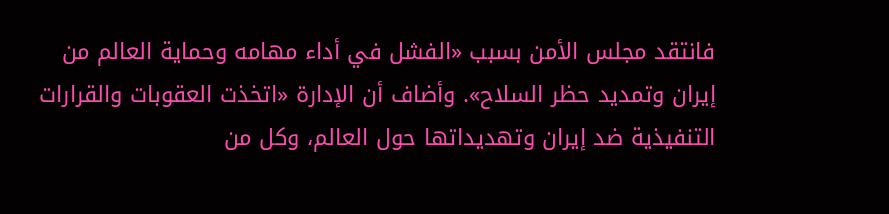فانتقد مجلس الأمن بسبب «الفشل في أداء مهامه وحماية العالم من إيران وتمديد حظر السلاح». وأضاف أن الإدارة «اتخذت العقوبات والقرارات التنفيذية ضد إيران وتهديداتها حول العالم، وكل من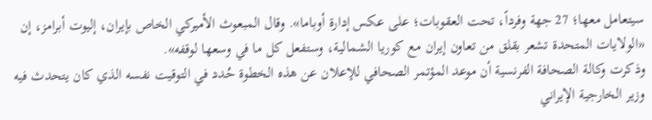سيتعامل معها؛ 27 جهة وفرداً، تحت العقوبات؛ على عكس إدارة أوباما». وقال المبعوث الأميركي الخاص بإيران، إليوت أبرامز، إن «الولايات المتحدة تشعر بقلق من تعاون إيران مع كوريا الشمالية، وستفعل كل ما في وسعها لوقفه».
وذكرت وكالة الصحافة الفرنسية أن موعد المؤتمر الصحافي للإعلان عن هذه الخطوة حُدد في التوقيت نفسه الذي كان يتحدث فيه وزير الخارجية الإيراني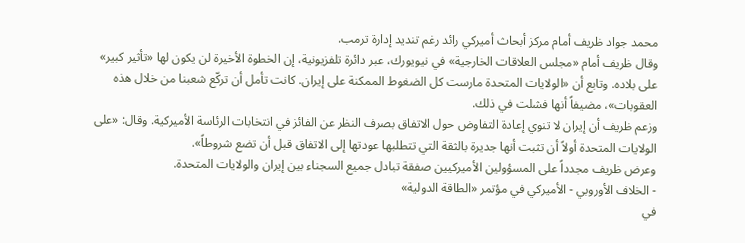محمد جواد ظريف أمام مركز أبحاث أميركي رائد رغم تنديد إدارة ترمب.
وقال ظريف أمام «مجلس العلاقات الخارجية» في نيويورك، عبر دائرة تلفزيونية، إن الخطوة الأخيرة لن يكون لها «تأثير كبير» على بلاده. وتابع أن «الولايات المتحدة مارست كل الضغوط الممكنة على إيران. كانت تأمل أن تركّع شعبنا من خلال هذه العقوبات»، مضيفاً أنها فشلت في ذلك.
وزعم ظريف أن إيران لا تنوي إعادة التفاوض حول الاتفاق بصرف النظر عن الفائز في انتخابات الرئاسة الأميركية. وقال: «على الولايات المتحدة أولاً أن تثبت أنها جديرة بالثقة التي تتطلبها عودتها إلى الاتفاق قبل أن تضع شروطاً».
وعرض ظريف مجدداً على المسؤولين الأميركيين صفقة تبادل جميع السجناء بين إيران والولايات المتحدة.
- الخلاف الأوروبي - الأميركي في مؤتمر «الطاقة الدولية»
في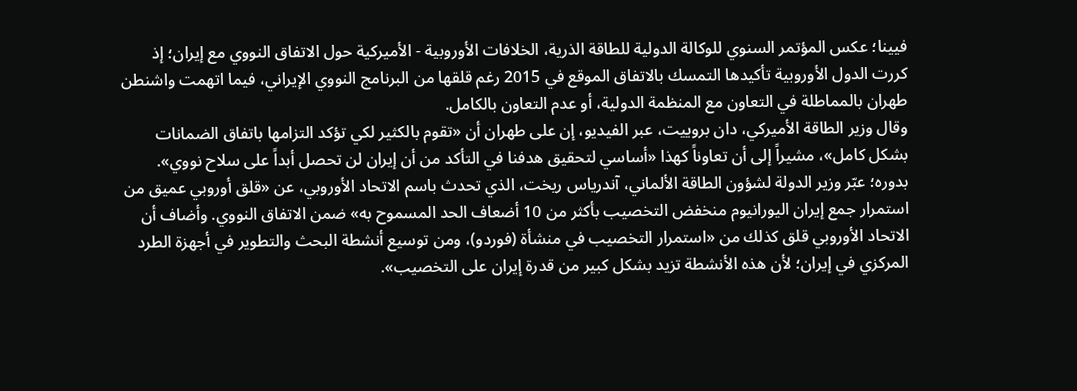فيينا؛ عكس المؤتمر السنوي للوكالة الدولية للطاقة الذرية، الخلافات الأوروبية - الأميركية حول الاتفاق النووي مع إيران؛ إذ كررت الدول الأوروبية تأكيدها التمسك بالاتفاق الموقع في 2015 رغم قلقها من البرنامج النووي الإيراني، فيما اتهمت واشنطن طهران بالمماطلة في التعاون مع المنظمة الدولية، أو عدم التعاون بالكامل.
وقال وزير الطاقة الأميركي، دان بروييت، عبر الفيديو، إن على طهران أن «تقوم بالكثير لكي تؤكد التزامها باتفاق الضمانات بشكل كامل»، مشيراً إلى أن تعاوناً كهذا «أساسي لتحقيق هدفنا في التأكد من أن إيران لن تحصل أبداً على سلاح نووي».
بدوره؛ عبّر وزير الدولة لشؤون الطاقة الألماني، آندرياس ريخت، الذي تحدث باسم الاتحاد الأوروبي، عن «قلق أوروبي عميق من استمرار جمع إيران اليورانيوم منخفض التخصيب بأكثر من 10 أضعاف الحد المسموح به» ضمن الاتفاق النووي. وأضاف أن الاتحاد الأوروبي قلق كذلك من «استمرار التخصيب في منشأة (فوردو)، ومن توسيع أنشطة البحث والتطوير في أجهزة الطرد المركزي في إيران؛ لأن هذه الأنشطة تزيد بشكل كبير من قدرة إيران على التخصيب».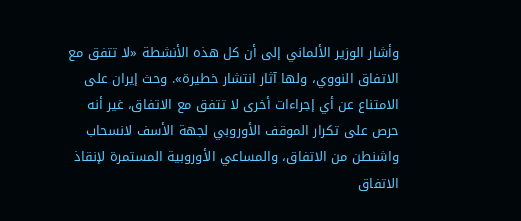وأشار الوزير الألماني إلى أن كل هذه الأنشطة «لا تتفق مع الاتفاق النووي، ولها آثار انتشار خطيرة». وحث إيران على الامتناع عن أي إجراءات أخرى لا تتفق مع الاتفاق، غير أنه حرص على تكرار الموقف الأوروبي لجهة الأسف لانسحاب واشنطن من الاتفاق، والمساعي الأوروبية المستمرة لإنقاذ الاتفاق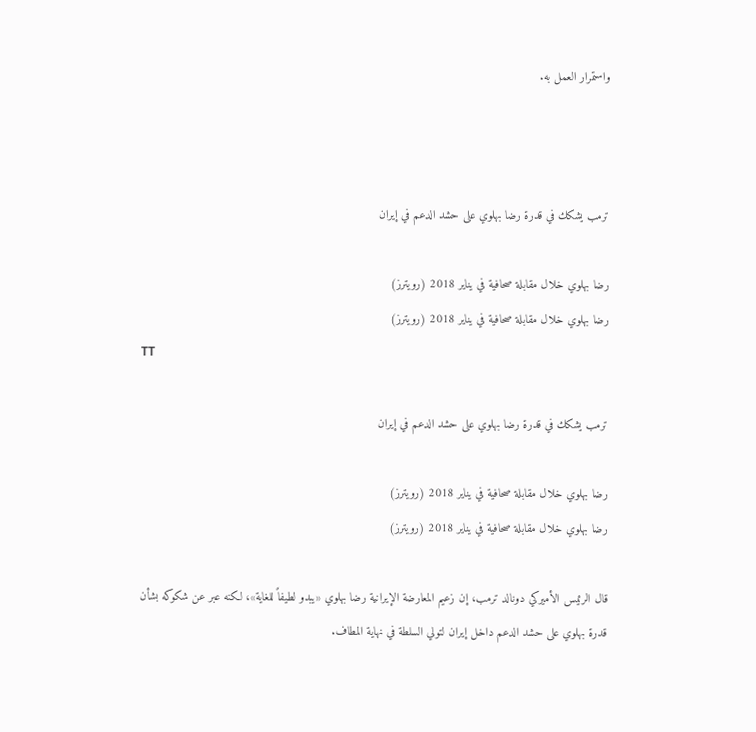واستمرار العمل به.



ترمب يشكك في قدرة رضا بهلوي على حشد الدعم في إيران

رضا بهلوي خلال مقابلة صحافية في يناير 2018 (رويترز)
رضا بهلوي خلال مقابلة صحافية في يناير 2018 (رويترز)
TT

ترمب يشكك في قدرة رضا بهلوي على حشد الدعم في إيران

رضا بهلوي خلال مقابلة صحافية في يناير 2018 (رويترز)
رضا بهلوي خلال مقابلة صحافية في يناير 2018 (رويترز)

قال الرئيس الأميركي دونالد ترمب، إن زعيم المعارضة الإيرانية رضا بهلوي «يبدو لطيفاً للغاية»، لكنه عبر عن شكوكه بشأن قدرة ‌بهلوي على حشد ‌الدعم داخل ‌إيران لتولي السلطة ‌في نهاية المطاف.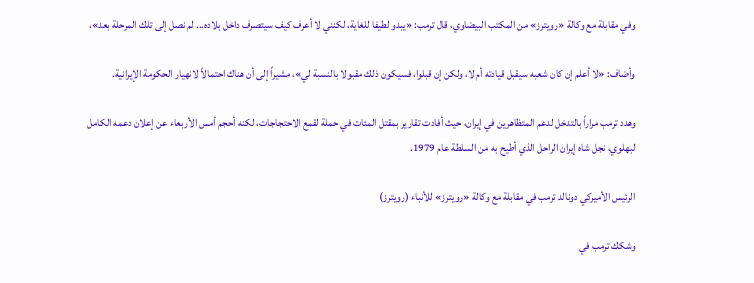وفي مقابلة مع وكالة «رويترز» من ‌المكتب ‌البيضاوي، قال ترمب: «يبدو لطيفا للغاية، لكنني لا أعرف كيف سيتصرف داخل بلاده... لم نصل إلى تلك المرحلة بعد»،

وأضاف: «لا أعلم إن كان شعبه سيقبل قيادته أم لا، ولكن إن قبلوا، فسيكون ‌ذلك مقبولا بالنسبة لي»، مشيراً إلى أن هناك احتمالاً لانهيار الحكومة الإيرانية.

وهدد ترمب مراراً بالتدخل لدعم المتظاهرين في إيران، حيث أفادت تقارير بمقتل ‌المئات في ‌حملة لقمع الاحتجاجات، لكنه أحجم ‌أمس الأربعاء عن ‌إعلان دعمه الكامل لبهلوي، نجل شاه إيران الراحل الذي أطيح به من السلطة عام 1979.

الرئيس الأميركي دونالد ترمب في مقابلة مع وكالة «رويترز» للأنباء (رويترز)

وشكك ترمب في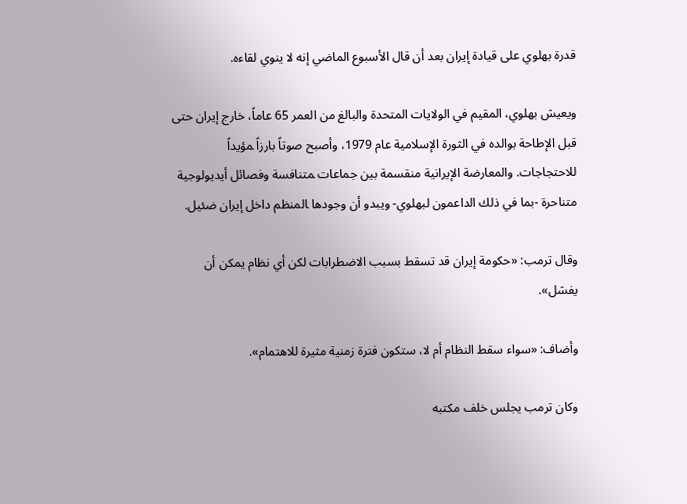قدرة بهلوي على قيادة إيران بعد أن قال الأسبوع الماضي إنه لا ينوي لقاءه.

ويعيش بهلوي، المقيم في الولايات المتحدة والبالغ من العمر 65 عاماً، خارج إيران حتى قبل الإطاحة ‌بوالده في الثورة الإسلامية عام 1979، وأصبح صوتاً بارزاً ‍مؤيداً للاحتجاجات. والمعارضة الإيرانية منقسمة بين جماعات ‍متنافسة وفصائل أيديولوجية متناحرة -بما في ذلك الداعمون لبهلوي- ويبدو أن وجودها ‍المنظم داخل إيران ضئيل.

وقال ترمب: «حكومة إيران قد تسقط بسبب الاضطرابات لكن أي نظام يمكن أن يفشل».

وأضاف: «سواء سقط النظام أم لا، ستكون فترة زمنية مثيرة للاهتمام».

وكان ترمب يجلس خلف مكتبه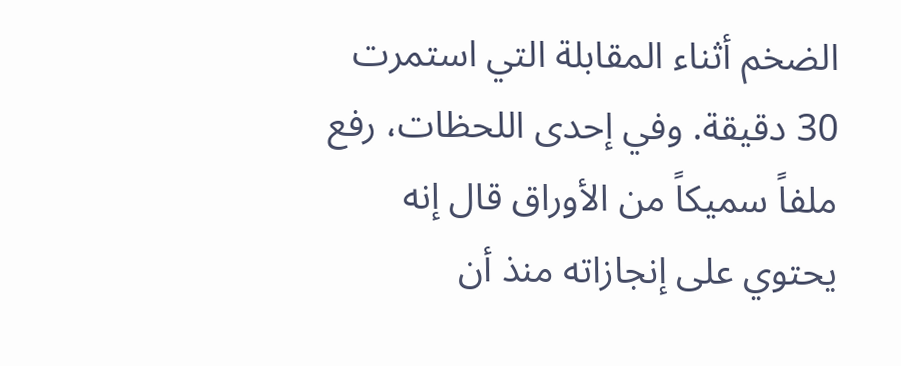الضخم أثناء المقابلة التي استمرت 30 دقيقة. وفي إحدى اللحظات، رفع ملفاً سميكاً من الأوراق قال إنه يحتوي على إنجازاته منذ أن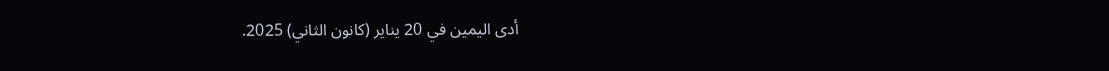أدى اليمين في 20 يناير (كانون الثاني) 2025.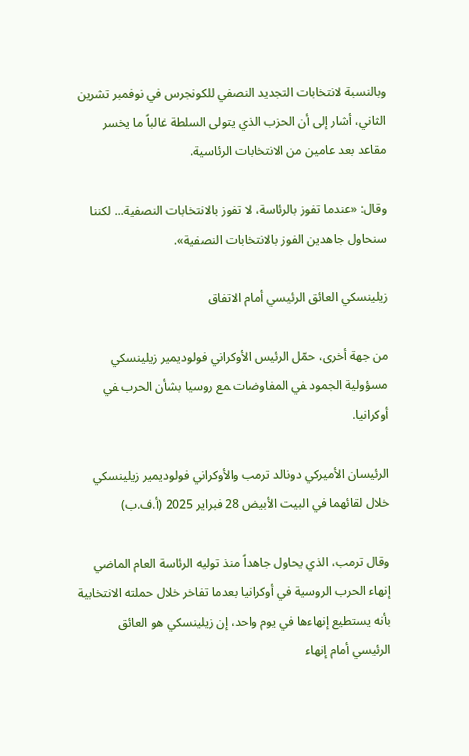وبالنسبة لانتخابات التجديد النصفي للكونجرس في نوفمبر تشرين الثاني، أشار إلى أن الحزب الذي يتولى السلطة غالباً ما يخسر مقاعد بعد عامين من الانتخابات الرئاسية.

وقال: «عندما تفوز بالرئاسة، لا تفوز بالانتخابات النصفية... لكننا سنحاول جاهدين الفوز بالانتخابات النصفية».

زيلينسكي العائق الرئيسي أمام الاتفاق

من جهة أخرى، حمّل الرئيس الأوكراني فولوديمير ‌زيلينسكي مسؤولية الجمود ‍في المفاوضات ‍مع روسيا بشأن الحرب ‍في أوكرانيا.

الرئيسان الأميركي دونالد ترمب والأوكراني فولوديمير زيلينسكي خلال لقائهما في البيت الأبيض 28 فبراير 2025 (أ.ف.ب)

وقال ترمب، الذي يحاول جاهداً منذ توليه الرئاسة العام الماضي إنهاء الحرب الروسية في أوكرانيا بعدما تفاخر خلال حملته الانتخابية بأنه يستطيع إنهاءها في يوم واحد، إن زيلينسكي هو العائق الرئيسي أمام إنهاء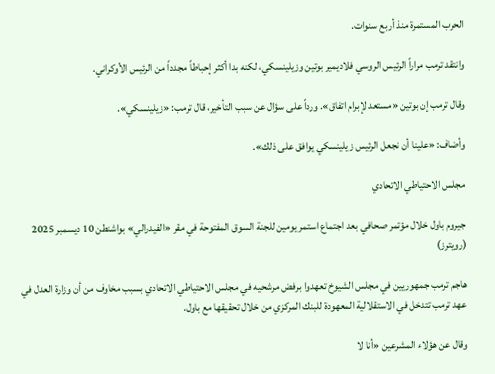الحرب المستمرة منذ أربع سنوات.

وانتقد ترمب مراراً الرئيس الروسي فلاديمير بوتين وزيلينسكي، لكنه بدا أكثر إحباطاً مجدداً من ‌الرئيس الأوكراني.

وقال ترمب إن بوتين «مستعد لإبرام اتفاق». ورداً على سؤال عن سبب التأخير، قال ترمب: «زيلينسكي».

وأضاف: «علينا أن نجعل الرئيس زيلينسكي يوافق على ذلك».

مجلس الاحتياطي الاتحادي

جيروم باول خلال مؤتمر صحافي بعد اجتماع استمر يومين للجنة السوق المفتوحة في مقر «الفيدرالي» بواشنطن 10 ديسمبر 2025 (رويترز)

هاجم ترمب جمهوريين في مجلس الشيوخ تعهدوا برفض مرشحيه في مجلس الاحتياطي الاتحادي بسبب مخاوف من أن وزارة العدل في عهد ترمب تتدخل في الاستقلالية المعهودة للبنك المركزي من خلال تحقيقها مع باول.

وقال عن هؤلاء المشرعين «أنا لا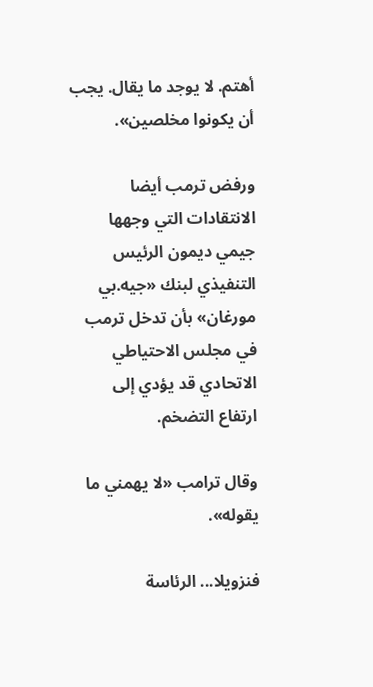أهتم. لا يوجد ما يقال. يجب أن يكونوا مخلصين».

ورفض ترمب أيضا الانتقادات التي وجهها جيمي ديمون الرئيس التنفيذي لبنك «جيه.بي مورغان» بأن تدخل ترمب في مجلس الاحتياطي الاتحادي قد يؤدي إلى ارتفاع التضخم.

وقال ترامب «لا يهمني ما يقوله».

فنزويلا... الرئاسة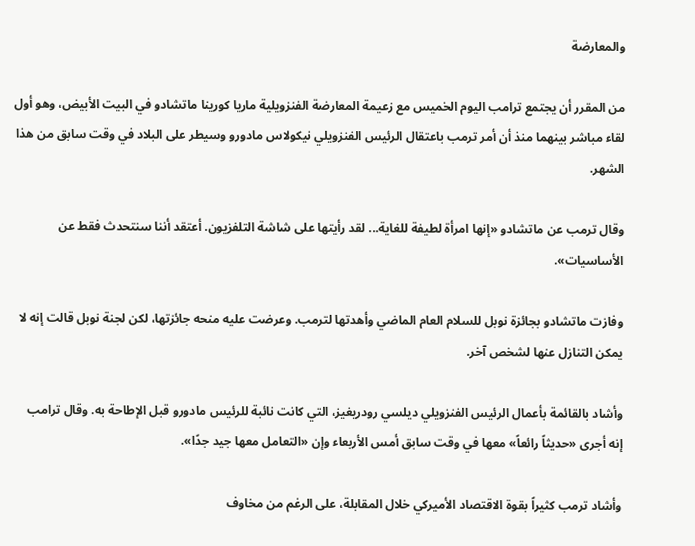والمعارضة

من المقرر أن يجتمع ترامب اليوم الخميس مع زعيمة المعارضة الفنزويلية ماريا كورينا ماتشادو في البيت الأبيض، وهو أول لقاء مباشر بينهما منذ أن أمر ترمب باعتقال الرئيس الفنزويلي نيكولاس مادورو وسيطر على البلاد في وقت سابق من هذا الشهر.

وقال ترمب عن ماتشادو «إنها امرأة لطيفة للغاية... لقد رأيتها على شاشة التلفزيون. أعتقد أننا سنتحدث فقط عن الأساسيات».

وفازت ماتشادو بجائزة نوبل للسلام العام الماضي وأهدتها لترمب. وعرضت عليه منحه جائزتها، لكن لجنة نوبل قالت إنه لا يمكن التنازل عنها لشخص آخر.

وأشاد بالقائمة بأعمال الرئيس الفنزويلي ديلسي رودريغيز، التي كانت نائبة للرئيس مادورو قبل الإطاحة به. وقال ترامب إنه أجرى «حديثاً رائعاً» معها في وقت سابق أمس الأربعاء وإن «التعامل معها جيد جدًا».

وأشاد ترمب كثيراً بقوة الاقتصاد الأميركي خلال المقابلة، على الرغم من مخاوف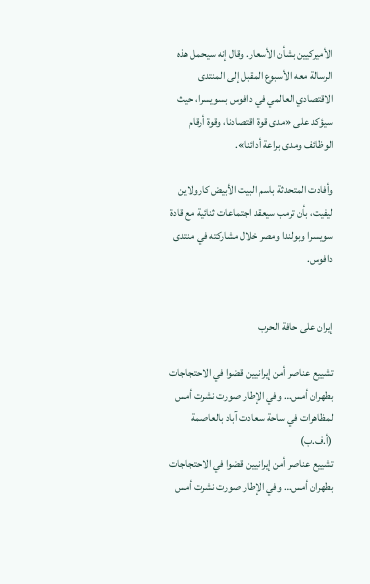الأميركيين بشأن الأسعار. وقال إنه سيحمل هذه الرسالة ‌معه الأسبوع المقبل إلى المنتدى الاقتصادي العالمي في دافوس بسويسرا، حيث سيؤكد على «مدى قوة اقتصادنا، وقوة أرقام الوظائف ومدى براعة أدائنا».

وأفادت المتحدثة باسم البيت الأبيض كارولاين ليفيت، بأن ترمب سيعقد اجتماعات ثنائية مع قادة سويسرا وبولندا ومصر خلال مشاركته في منتدى دافوس.


إيران على حافة الحرب

تشييع عناصر أمن إيرانيين قضوا في الاحتجاجات بطهران أمس… وفي الإطار صورت نشرت أمس لمظاهرات في ساحة سعادت آباد بالعاصمة (أ.ف.ب)
تشييع عناصر أمن إيرانيين قضوا في الاحتجاجات بطهران أمس… وفي الإطار صورت نشرت أمس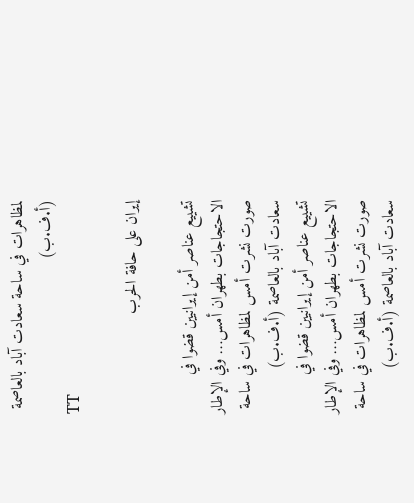لمظاهرات في ساحة سعادت آباد بالعاصمة (أ.ف.ب)
TT

إيران على حافة الحرب

تشييع عناصر أمن إيرانيين قضوا في الاحتجاجات بطهران أمس… وفي الإطار صورت نشرت أمس لمظاهرات في ساحة سعادت آباد بالعاصمة (أ.ف.ب)
تشييع عناصر أمن إيرانيين قضوا في الاحتجاجات بطهران أمس… وفي الإطار صورت نشرت أمس لمظاهرات في ساحة سعادت آباد بالعاصمة (أ.ف.ب)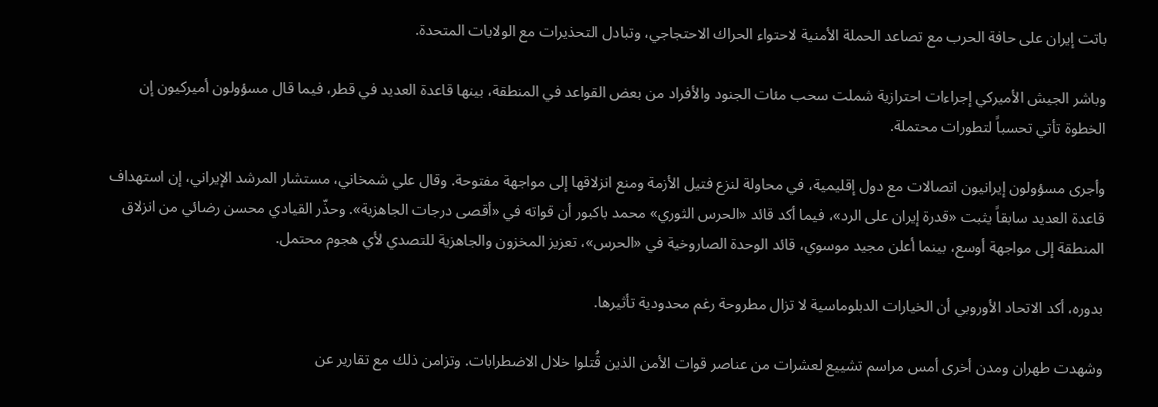باتت إيران على حافة الحرب مع تصاعد الحملة الأمنية لاحتواء الحراك الاحتجاجي، وتبادل التحذيرات مع الولايات المتحدة.

وباشر الجيش الأميركي إجراءات احترازية شملت سحب مئات الجنود والأفراد من بعض القواعد في المنطقة، بينها قاعدة العديد في قطر، فيما قال مسؤولون أميركيون إن الخطوة تأتي تحسباً لتطورات محتملة.

وأجرى مسؤولون إيرانيون اتصالات مع دول إقليمية، في محاولة لنزع فتيل الأزمة ومنع انزلاقها إلى مواجهة مفتوحة. وقال علي شمخاني، مستشار المرشد الإيراني، إن استهداف قاعدة العديد سابقاً يثبت «قدرة إيران على الرد»، فيما أكد قائد «الحرس الثوري» محمد باكبور أن قواته في «أقصى درجات الجاهزية». وحذّر القيادي محسن رضائي من انزلاق المنطقة إلى مواجهة أوسع، بينما أعلن مجيد موسوي، قائد الوحدة الصاروخية في «الحرس»، تعزيز المخزون والجاهزية للتصدي لأي هجوم محتمل.

بدوره، أكد الاتحاد الأوروبي أن الخيارات الدبلوماسية لا تزال مطروحة رغم محدودية تأثيرها.

وشهدت طهران ومدن أخرى أمس مراسم تشييع لعشرات من عناصر قوات الأمن الذين قُتلوا خلال الاضطرابات. وتزامن ذلك مع تقارير عن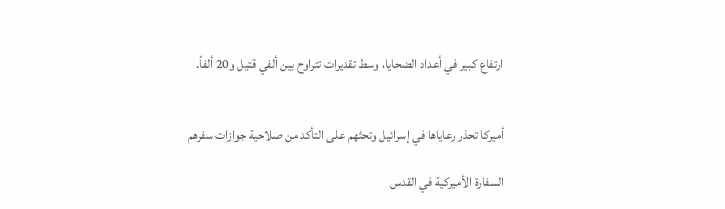ارتفاع كبير في أعداد الضحايا، وسط تقديرات تتراوح بين ألفي قتيل و20 ألفاً.


أميركا تحذر رعاياها في إسرائيل وتحثهم على التأكد من صلاحية جوازات سفرهم

السفارة الأميركية في القدس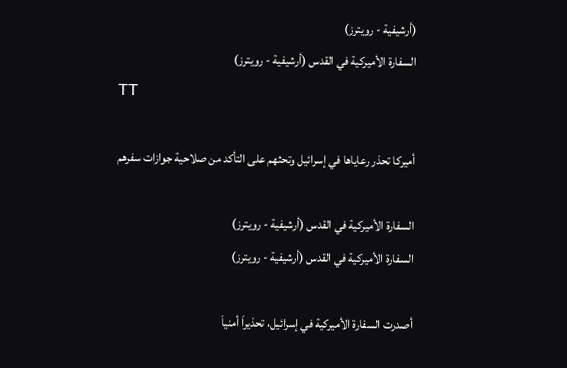(أرشيفية - رويترز)
السفارة الأميركية في القدس (أرشيفية - رويترز)
TT

أميركا تحذر رعاياها في إسرائيل وتحثهم على التأكد من صلاحية جوازات سفرهم

السفارة الأميركية في القدس (أرشيفية - رويترز)
السفارة الأميركية في القدس (أرشيفية - رويترز)

أصدرت السفارة الأميركية في إسرائيل، تحذيراَ أمنياَ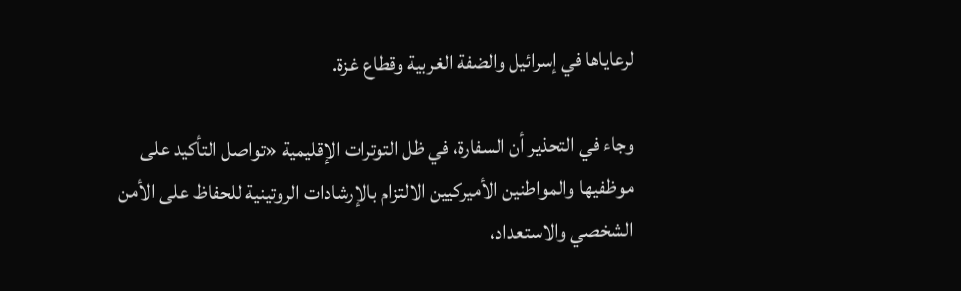لرعاياها في إسرائيل والضفة الغربية وقطاع غزة.

وجاء في التحذير أن السفارة، في ظل التوترات الإقليمية «تواصل التأكيد على موظفيها والمواطنين الأميركيين الالتزام بالإرشادات الروتينية للحفاظ على الأمن الشخصي والاستعداد،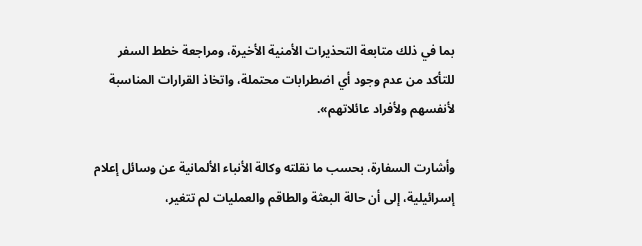بما في ذلك متابعة التحذيرات الأمنية الأخيرة، ومراجعة خطط السفر للتأكد من عدم وجود أي اضطرابات محتملة، واتخاذ القرارات المناسبة لأنفسهم ولأفراد عائلاتهم».

وأشارت السفارة، بحسب ما نقلته وكالة الأنباء الألمانية عن وسائل إعلام إسرائيلية، إلى أن حالة البعثة والطاقم والعمليات لم تتغير،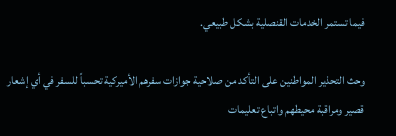فيما تستمر الخدمات القنصلية بشكل طبيعي.

وحث التحذير المواطنين على التأكد من صلاحية جوازات سفرهم الأميركية تحسباً للسفر في أي إشعار قصير ومراقبة محيطهم واتباع تعليمات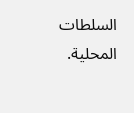السلطات المحلية.